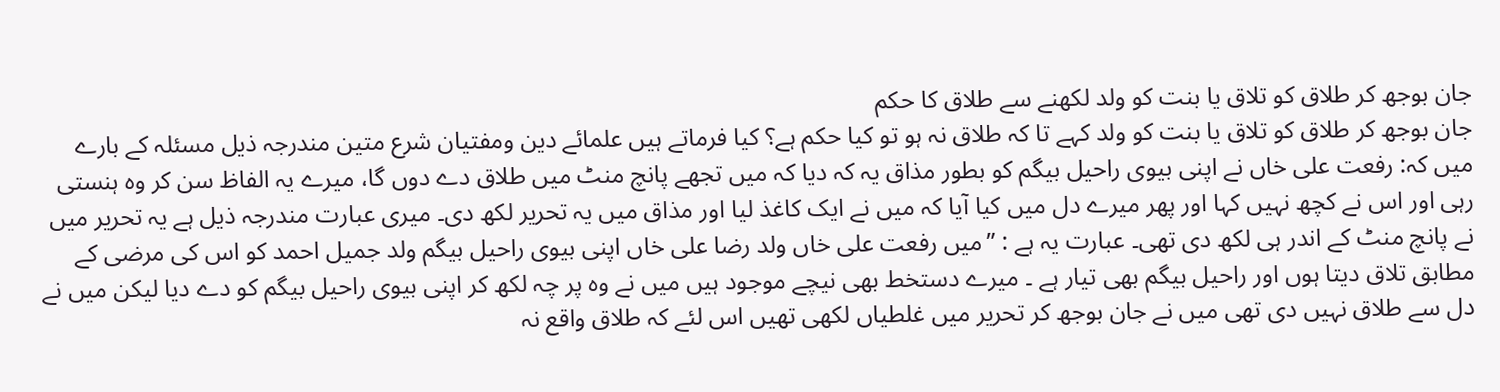جان بوجھ کر طلاق کو تلاق یا بنت کو ولد لکھنے سے طلاق کا حکم
جان بوجھ کر طلاق کو تلاق یا بنت کو ولد کہے تا کہ طلاق نہ ہو تو کیا حکم ہے؟ کیا فرماتے ہیں علمائے دین ومفتیان شرع متین مندرجہ ذیل مسئلہ کے بارے میں کہ: رفعت علی خاں نے اپنی بیوی راحیل بیگم کو بطور مذاق یہ کہ دیا کہ میں تجھے پانچ منٹ میں طلاق دے دوں گا، میرے یہ الفاظ سن کر وہ ہنستی رہی اور اس نے کچھ نہیں کہا اور پھر میرے دل میں کیا آیا کہ میں نے ایک کاغذ لیا اور مذاق میں یہ تحریر لکھ دی۔ میری عبارت مندرجہ ذیل ہے یہ تحریر میں نے پانچ منٹ کے اندر ہی لکھ دی تھی۔ عبارت یہ ہے : ”میں رفعت علی خاں ولد رضا علی خاں اپنی بیوی راحیل بیگم ولد جمیل احمد کو اس کی مرضی کے مطابق تلاق دیتا ہوں اور راحیل بیگم بھی تیار ہے ۔ میرے دستخط بھی نیچے موجود ہیں میں نے وہ پر چہ لکھ کر اپنی بیوی راحیل بیگم کو دے دیا لیکن میں نے دل سے طلاق نہیں دی تھی میں نے جان بوجھ کر تحریر میں غلطیاں لکھی تھیں اس لئے کہ طلاق واقع نہ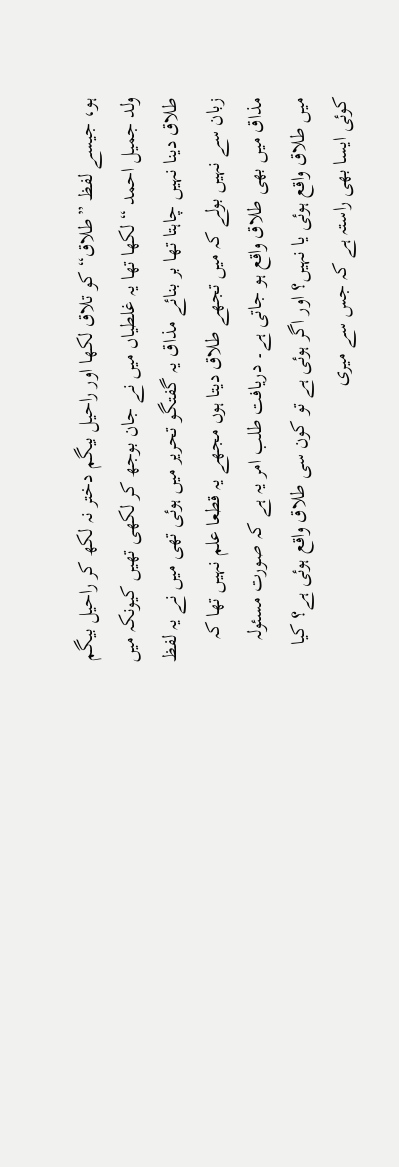ہو، جیسے لفظ ”طلاق“ کو تلاق لکھا اور راحیل بیگم دختر نہ لکھ کر راحیل بیگم ولد جمیل احمد “ لکھا تھا یہ غلطیاں میں نے جان بوجھ کر لکھی تھیں کیونکہ میں طلاق دینا نہیں چاہتا تھا بر بنائے مذاق یہ گفتگو تحریر میں ہوئی تھی میں نے یہ لفظ زبان سے نہیں بولے کہ میں تجھے طلاق دیتا ہوں مجھے یہ قطعا علم نہیں تھا کہ مذاق میں بھی طلاق واقع ہو جاتی ہے۔ دریافت طلب امر یہ ہے کہ صورت مسئولہ میں طلاق واقع ہوئی یا نہیں؟ اور اگر ہوئی ہے تو کون سی طلاق واقع ہوئی ہے؟ کیا کوئی ایسا بھی راستہ ہے کہ جس سے میری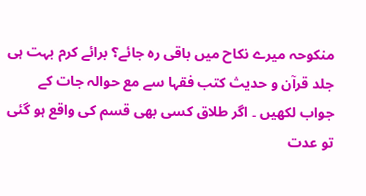منکوحہ میرے نکاح میں باقی رہ جائے؟ برائے کرم بہت ہی جلد قرآن و حدیث کتب فقہا سے مع حوالہ جات کے جواب لکھیں ۔ اگر طلاق کسی بھی قسم کی واقع ہو گئی تو عدت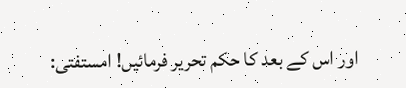اور اس کے بعد کا حکم تحریر فرمائیں! امستفتی: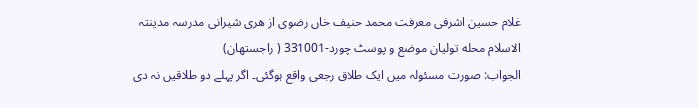غلام حسین اشرفی معرفت محمد حنیف خاں رضوی از هری شیرانی مدرسہ مدینتہ الاسلام محله تولیان موضع و پوسٹ چورد-331001 ( راجستھان)
الجواب: صورت مسئولہ میں ایک طلاق رجعی واقع ہوگئی۔ اگر پہلے دو طلاقیں نہ دی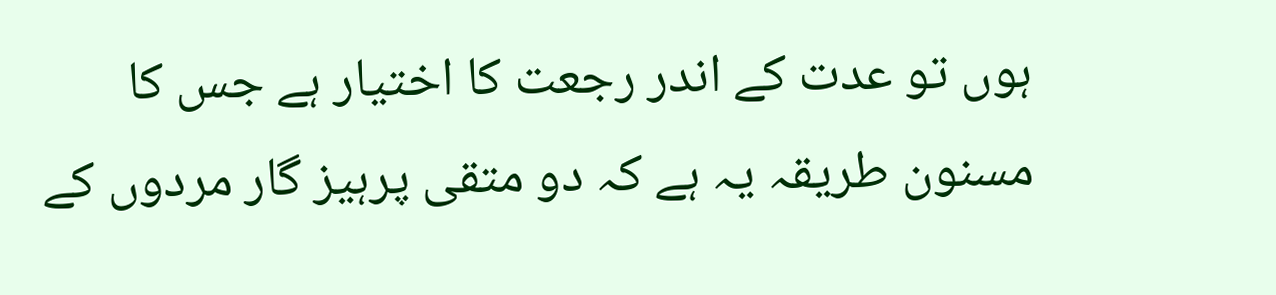ہوں تو عدت کے اندر رجعت کا اختیار ہے جس کا مسنون طریقہ یہ ہے کہ دو متقی پرہیز گار مردوں کے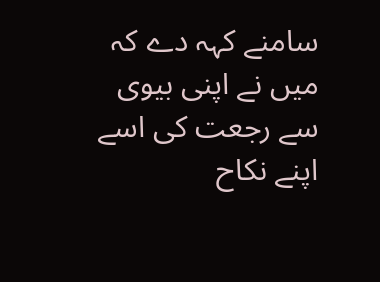سامنے کہہ دے کہ میں نے اپنی بیوی سے رجعت کی اسے اپنے نکاح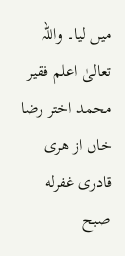میں لیا۔ واللہ تعالیٰ اعلم فقیر محمد اختر رضا خاں از هری قادری غفرله صبح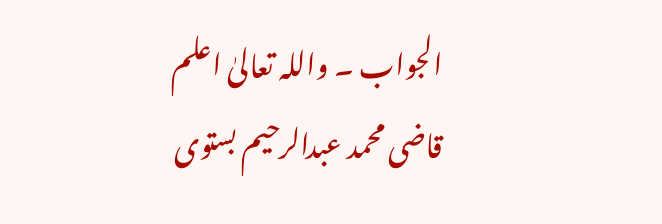الجواب ۔ واللہ تعالیٰ اعلم قاضی محمد عبدالرحیم بستوی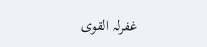غفرلہ القوی